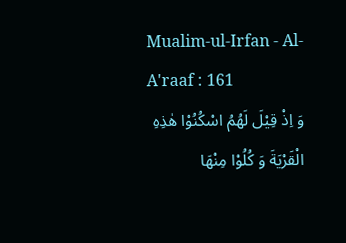Mualim-ul-Irfan - Al-A'raaf : 161
وَ اِذْ قِیْلَ لَهُمُ اسْكُنُوْا هٰذِهِ الْقَرْیَةَ وَ كُلُوْا مِنْهَا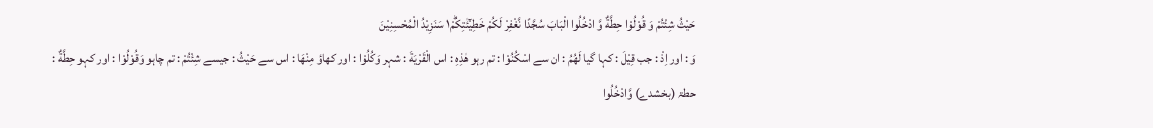حَیْثُ شِئْتُمْ وَ قُوْلُوْا حِطَّةٌ وَّ ادْخُلُوا الْبَابَ سُجَّدًا نَّغْفِرْ لَكُمْ خَطِیْٓئٰتِكُمْ١ؕ سَنَزِیْدُ الْمُحْسِنِیْنَ
وَ : اور اِذْ : جب قِيْلَ : کہا گیا لَهُمُ : ان سے اسْكُنُوْا : تم رہو هٰذِهِ : اس الْقَرْيَةَ : شہر وَكُلُوْا : اور کھاؤ مِنْهَا : اس سے حَيْثُ : جیسے شِئْتُمْ : تم چاہو وَقُوْلُوْا : اور کہو حِطَّةٌ : حطۃ (بخشدے) وَّادْخُلُوا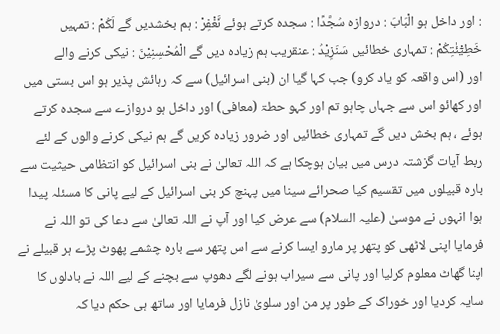: اور داخل ہو الْبَابَ : دروازہ سُجَّدًا : سجدہ کرتے ہوئے نَّغْفِرْ : ہم بخشدیں گے لَكُمْ : تمہیں خَطِيْٓئٰتِكُمْ : تمہاری خطائیں سَنَزِيْدُ : عنقریب ہم زیادہ دیں گے الْمُحْسِنِيْنَ : نیکی کرنے والے
اور (اس واقعہ کو یاد کرو) جب کہا گیا ان (بنی اسرائیل) سے کہ رہائش پذیر ہو اس بستی میں اور کھائو اس سے جہاں چاہو تم اور کہو حطۃ (معافی) اور داخل ہو دروازے سے سجدہ کرتے ہوئے ، ہم بخش دیں گے تمہاری خطائیں اور ضرور زیادہ کریں گے ہم نیکی کرنے والوں کے لئے
ربط آیات گزشتہ درس میں بیان ہوچکا ہے کہ اللہ تعالیٰ نے بنی اسرائیل کو انتظامی حیثیت سے بارہ قبیلوں میں تقسیم کیا صحرائے سینا میں پہنچ کر بنی اسرائیل کے لیے پانی کا مسئلہ پیدا ہوا انہوں نے موسیٰ (علیہ السلام) سے عرض کیا اور آپ نے اللہ تعالیٰ سے دعا کی تو اللہ نے فرمایا اپنی لاٹھی کو پتھر پر مارو ایسا کرنے سے اس پتھر سے بارہ چشمے پھوٹ پڑے ہر قبیلے نے اپنا گھاٹ معلوم کرلیا اور پانی سے سیراب ہونے لگے دھوپ سے بچنے کے لیے اللہ نے بادلوں کا سایہ کردیا اور خوراک کے طور پر من اور سلویٰ نازل فرمایا اور ساتھ ہی حکم دیا کہ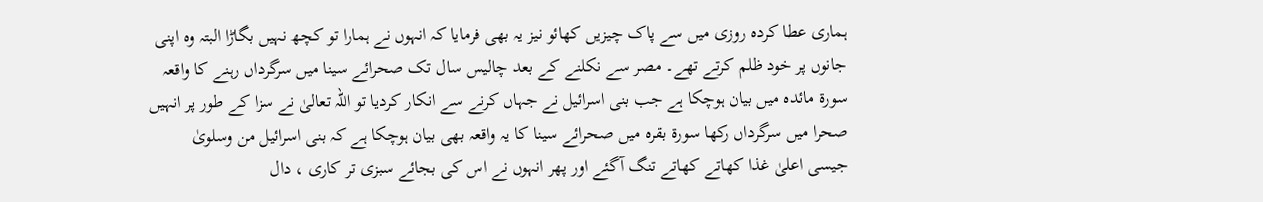ہماری عطا کردہ روزی میں سے پاک چیزیں کھائو نیز یہ بھی فرمایا کہ انہوں نے ہمارا تو کچھ نہیں بگاڑا البتہ وہ اپنی جانوں پر خود ظلم کرتے تھے۔ مصر سے نکلنے کے بعد چالیس سال تک صحرائے سینا میں سرگرداں رہنے کا واقعہ سورة مائدہ میں بیان ہوچکا ہے جب بنی اسرائیل نے جہاں کرنے سے انکار کردیا تو اللہ تعالیٰ نے سزا کے طور پر انہیں صحرا میں سرگرداں رکھا سورة بقرہ میں صحرائے سینا کا یہ واقعہ بھی بیان ہوچکا ہے کہ بنی اسرائیل من وسلویٰ جیسی اعلیٰ غذا کھاتے کھاتے تنگ آگئے اور پھر انہوں نے اس کی بجائے سبزی تر کاری ، دال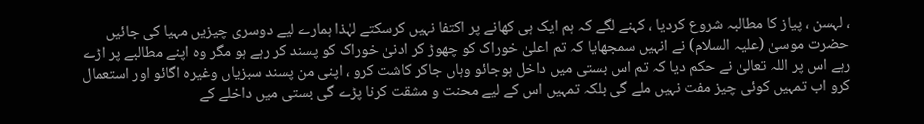، لہسن ، پیاز کا مطالبہ شروع کردیا ، کہنے لگے کہ ہم ایک ہی کھانے پر اکتفا نہیں کرسکتے لہٰذا ہمارے لیے دوسری چیزیں مہیا کی جائیں حضرت موسیٰ (علیہ السلام) نے انہیں سمجھایا کہ تم اعلیٰ خوراک کو چھوڑ کر ادنیٰ خوراک کو پسند کر رہے ہو مگر وہ اپنے مطالبے پر اڑے رہے اس پر اللہ تعالیٰ نے حکم دیا کہ تم اس بستی میں داخل ہوجائو وہاں جاکر کاشت کرو ، اپنی من پسند سبزیاں وغیرہ اگائو اور استعمال کرو اب تمہیں کوئی چیز مفت نہیں ملے گی بلکہ تمہیں اس کے لیے محنت و مشقت کرنا پڑے گی بستی میں داخلے کے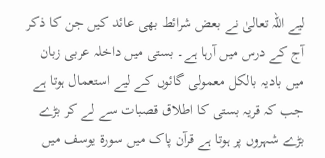لیے اللہ تعالیٰ نے بعض شرائط بھی عائد کیں جن کا ذکر آج کے درس میں آرہا ہے۔ بستی میں داخلہ عربی زبان میں بادیہ بالکل معمولی گائوں کے لیے استعمال ہوتا ہے جب کہ قریہ بستی کا اطلاق قصبات سے لے کر بڑے بڑے شہروں پر ہوتا ہے قرآن پاک میں سورة یوسف میں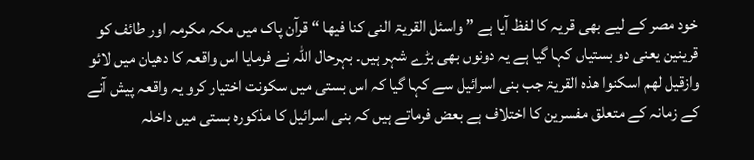خود مصر کے لیے بھی قریہ کا لفظ آیا ہے ” واسئل القریۃ النی کنا فیھا “ قرآن پاک میں مکہ مکرمہ اور طائف کو قرینین یعنی دو بستیاں کہا گیا ہے یہ دونوں بھی بڑے شہر ہیں۔ بہرحال اللہ نے فرمایا اس واقعہ کا دھیان میں لائو وازقیل لھم اسکنوا ھذہ القریۃ جب بنی اسرائیل سے کہا گیا کہ اس بستی میں سکونت اختیار کرو یہ واقعہ پیش آنے کے زمانہ کے متعلق مفسرین کا اختلاف ہے بعض فرماتے ہیں کہ بنی اسرائیل کا مذکورہ بستی میں داخلہ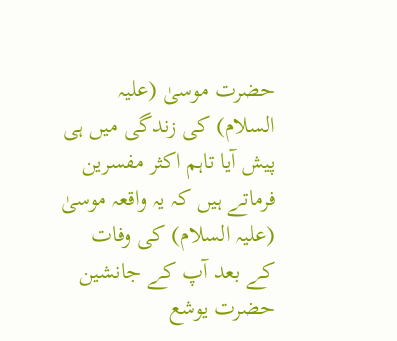حضرت موسیٰ (علیہ السلام) کی زندگی میں ہی پیش آیا تاہم اکثر مفسرین فرماتے ہیں کہ یہ واقعہ موسیٰ (علیہ السلام) کی وفات کے بعد آپ کے جانشین حضرت یوشع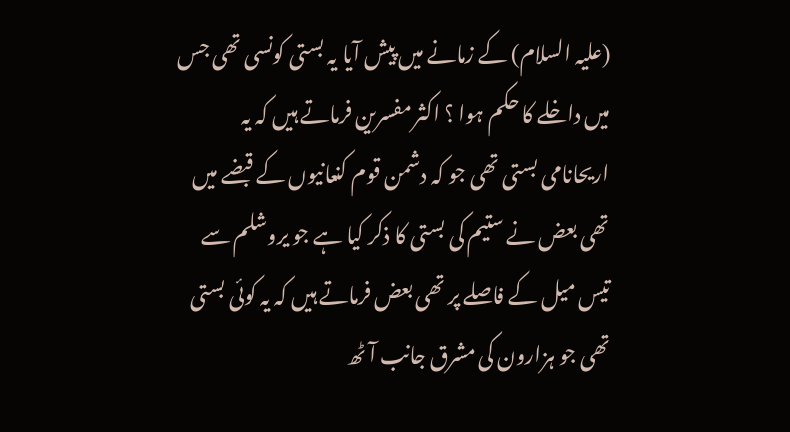(علیہ السلام) کے زمانے میں پیش آیا یہ بستی کونسی تھی جس میں داخلے کا حکم ہوا ؟ اکثر مفسرین فرماتے ہیں کہ یہ اریحانامی بستی تھی جو کہ دشمن قوم کنعانیوں کے قبضے میں تھی بعض نے ستیم کی بستی کا ذکر کیا ہے جو یروشلم سے تیس میل کے فاصلے پر تھی بعض فرماتے ہیں کہ یہ کوئی بستی تھی جو ہزارون کی مشرق جانب آٹھ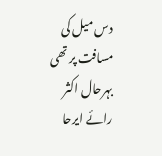دس میل کی مسافت پر تھی بہرحال اکثر رائے ایرحا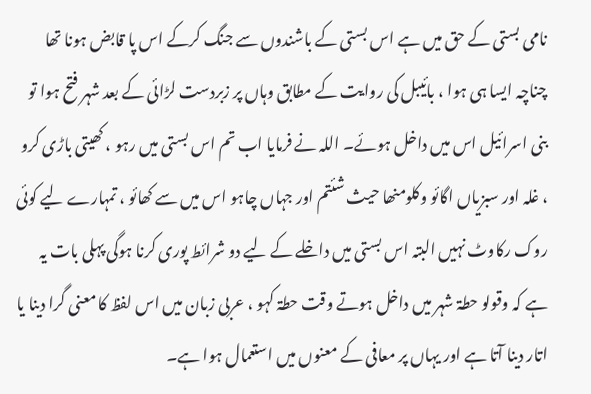نامی بستی کے حق میں ہے اس بستی کے باشندوں سے جنگ کرکے اس پا قابض ہونا تھا چناچہ ایسا ہی ہوا ، بائیبل کی روایت کے مطابق وہاں پر زبردست لڑائی کے بعد شہر فتح ہوا تو بنی اسرائیل اس میں داخل ہوئے۔ اللہ نے فرمایا اب تم اس بستی میں رہو ، کھیتی باڑی کرو ، غلہ اور سبزیاں اگائو وکلومنھا حیث شئتم اور جہاں چاہو اس میں سے کھائو ، تمہارے لیے کوئی روک رکاوٹ نہیں البتہ اس بستی میں داخلے کے لیے دو شرائط پوری کرنا ہوگی پہلی بات یہ ہے کہ وقولو حطۃ شہر میں داخل ہوتے وقت حطۃ کہو ، عربی زبان میں اس لفظ کا معنی گرا دینا یا اتار دینا آتا ہے اور یہاں پر معافی کے معنوں میں استعمال ہوا ہے۔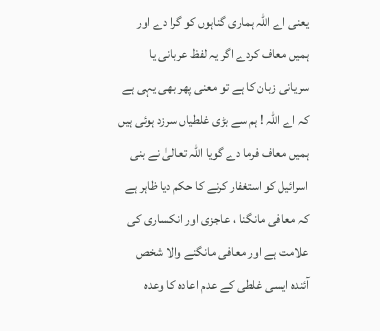یعنی اے اللہ ہماری گناہوں کو گرا دے اور ہمیں معاف کردے اگر یہ لفظ عربانی یا سریانی زبان کا ہے تو معنی پھر بھی یہی ہے کہ اے اللہ ! ہم سے بڑی غلطیاں سرزد ہوئی ہیں ہمیں معاف فرما دے گویا اللہ تعالیٰ نے بنی اسرائیل کو استغفار کرنے کا حکم دیا ظاہر ہے کہ معافی مانگنا ، عاجزی اور انکساری کی علامت ہے اور معافی مانگنے والا شخص آئندہ ایسی غلطی کے عدم اعادہ کا وعدہ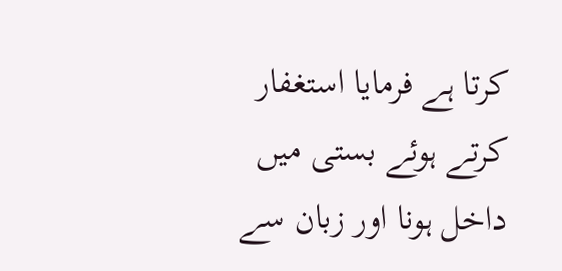کرتا ہے فرمایا استغفار کرتے ہوئے بستی میں داخل ہونا اور زبان سے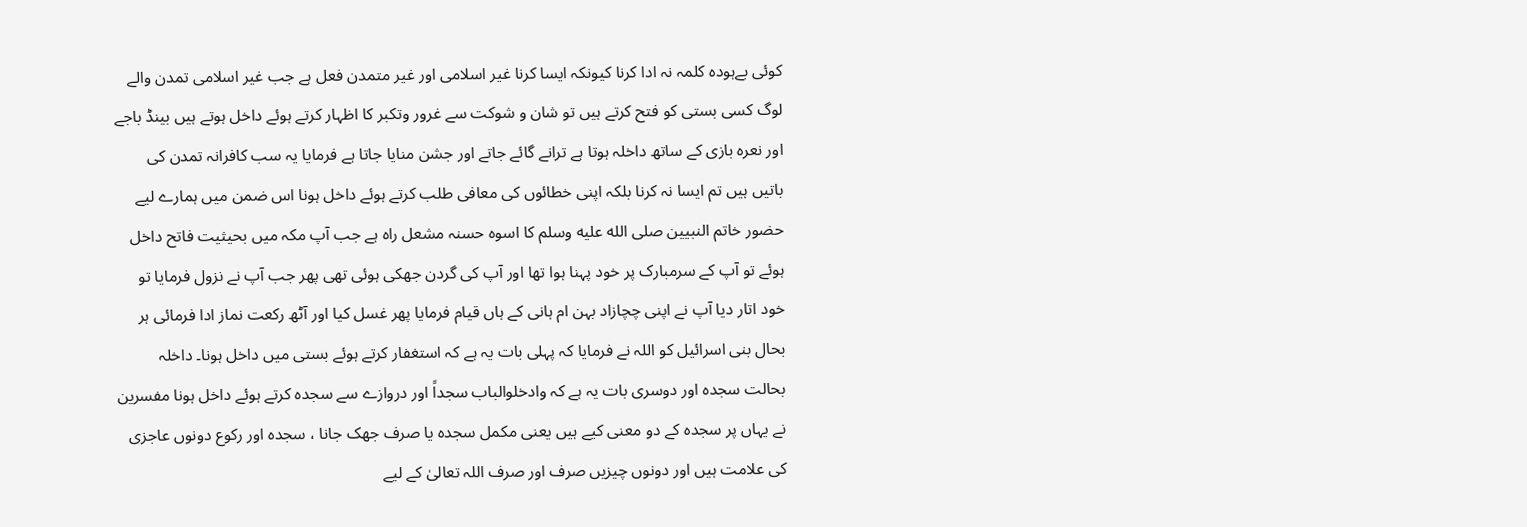کوئی بےہودہ کلمہ نہ ادا کرنا کیونکہ ایسا کرنا غیر اسلامی اور غیر متمدن فعل ہے جب غیر اسلامی تمدن والے لوگ کسی بستی کو فتح کرتے ہیں تو شان و شوکت سے غرور وتکبر کا اظہار کرتے ہوئے داخل ہوتے ہیں بینڈ باجے اور نعرہ بازی کے ساتھ داخلہ ہوتا ہے ترانے گائے جاتے اور جشن منایا جاتا ہے فرمایا یہ سب کافرانہ تمدن کی باتیں ہیں تم ایسا نہ کرنا بلکہ اپنی خطائوں کی معافی طلب کرتے ہوئے داخل ہونا اس ضمن میں ہمارے لیے حضور خاتم النبیین صلى الله عليه وسلم کا اسوہ حسنہ مشعل راہ ہے جب آپ مکہ میں بحیثیت فاتح داخل ہوئے تو آپ کے سرمبارک پر خود پہنا ہوا تھا اور آپ کی گردن جھکی ہوئی تھی پھر جب آپ نے نزول فرمایا تو خود اتار دیا آپ نے اپنی چچازاد بہن ام ہانی کے ہاں قیام فرمایا پھر غسل کیا اور آٹھ رکعت نماز ادا فرمائی ہر بحال بنی اسرائیل کو اللہ نے فرمایا کہ پہلی بات یہ ہے کہ استغفار کرتے ہوئے بستی میں داخل ہونا۔ داخلہ بحالت سجدہ اور دوسری بات یہ ہے کہ وادخلوالباب سجداً اور دروازے سے سجدہ کرتے ہوئے داخل ہونا مفسرین نے یہاں پر سجدہ کے دو معنی کیے ہیں یعنی مکمل سجدہ یا صرف جھک جانا ، سجدہ اور رکوع دونوں عاجزی کی علامت ہیں اور دونوں چیزیں صرف اور صرف اللہ تعالیٰ کے لیے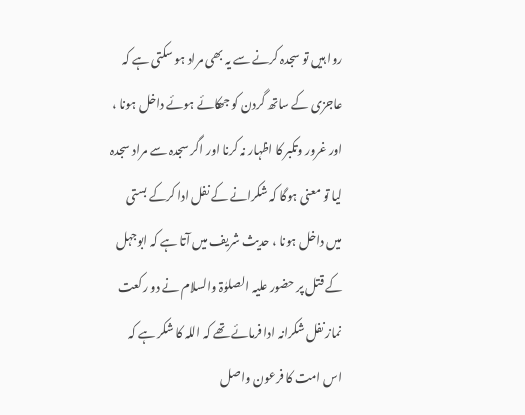روا ہیں تو سجدہ کرنے سے یہ بھی مراد ہو سکتی ہے کہ عاجزی کے ساتھ گردن کو جھکائے ہوئے داخل ہونا ، اور غرور وتکبر کا اظہار نہ کرنا اور اگر سجدہ سے مراد سجدہ لیا تو معنی ہوگا کہ شکرانے کے نفل ادا کرکے بستی میں داخل ہونا ، حدیث شریف میں آتا ہے کہ ابوجہل کے قتل پر حضور علیہ الصلوٰۃ والسلام نے دو رکعت نماز نفل شکرانہ ادا فرمائے تھے کہ اللہ کا شکر ہے کہ اس امت کا فرعون واصل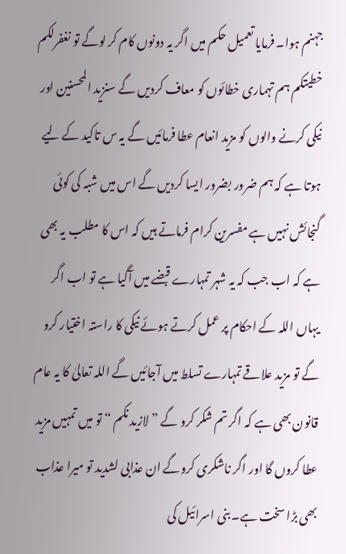جہنم ہوا۔ فرمایا تعمیل حکم میں اگر یہ دونوں کام کر لوگے تو نغفرلکم خطیتکم ہم تہماری خطائوں کو معاف کردیں گے سنزید المحسنین اور نیکی کرنے والوں کو مزید انعام عطا فرمائیں گے یہ س تاکید کے لیے ہوتا ہے کہ ہم ضرور بضرور ایسا کردیں گے اس میں شبہ کی کوئی گنجائش نہیں ہے مفسرین کرام فرماتے ہیں کہ اس کا مطلب یہ بھی ہے کہ اب جب کہ یہ شہر تمہارے قبضے میں آگیا ہے تو اب اگر یہاں اللہ کے احکام پر عمل کرتے ہوئے نیکی کا راستہ اختیار کرو گے تو مزید علاقے تمہارے تسلط میں آجائیں گے اللہ تعالیٰ کا یہ عام قانون بھی ہے کہ اگر تم شکر کرو گے ” لازید نکم “ تو میں تمہیں مزید عطا کروں گا اور اگر ناشکری کروگے ان عذابی لشدید تو میرا عذاب بھی بڑا سخت ہے۔ بنی اسرائیل کی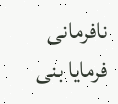نافرمانی فرمایا بنی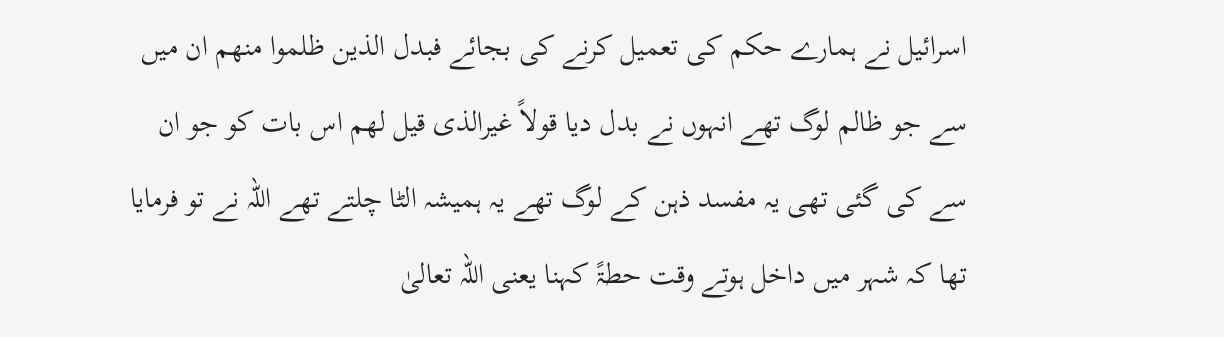اسرائیل نے ہمارے حکم کی تعمیل کرنے کی بجائے فبدل الذین ظلموا منھم ان میں سے جو ظالم لوگ تھے انہوں نے بدل دیا قولاً غیرالذی قیل لھم اس بات کو جو ان سے کی گئی تھی یہ مفسد ذہن کے لوگ تھے یہ ہمیشہ الٹا چلتے تھے اللہ نے تو فرمایا تھا کہ شہر میں داخل ہوتے وقت حطۃً کہنا یعنی اللہ تعالیٰ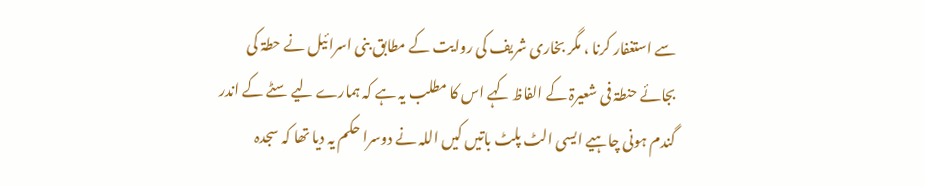سے استغفار کرنا ، مگر بخاری شریف کی روایت کے مطابق بنی اسرائیل نے حطۃ کی بجائے حنطۃ فی شعیرۃ کے الفاظ کہے اس کا مطلب یہ ہے کہ ہمارے لیے سٹے کے اندر گندم ہونی چاہیے ایسی الٹ پلٹ باتیں کیں اللہ نے دوسرا حکم یہ دیا تھا کہ سجدہ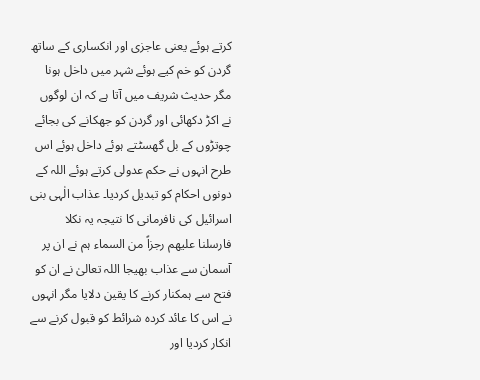کرتے ہوئے یعنی عاجزی اور انکساری کے ساتھ گردن کو خم کیے ہوئے شہر میں داخل ہونا مگر حدیث شریف میں آتا ہے کہ ان لوگوں نے اکڑ دکھائی اور گردن کو جھکانے کی بجائے چوتڑوں کے بل گھسٹتے ہوئے داخل ہوئے اس طرح انہوں نے حکم عدولی کرتے ہوئے اللہ کے دونوں احکام کو تبدیل کردیا۔ عذاب الٰہی بنی اسرائیل کی نافرمانی کا نتیجہ یہ نکلا فارسلنا علیھم رجزاً من السماء ہم نے ان پر آسمان سے عذاب بھیجا اللہ تعالیٰ نے ان کو فتح سے ہمکنار کرنے کا یقین دلایا مگر انہوں نے اس کا عائد کردہ شرائط کو قبول کرنے سے انکار کردیا اور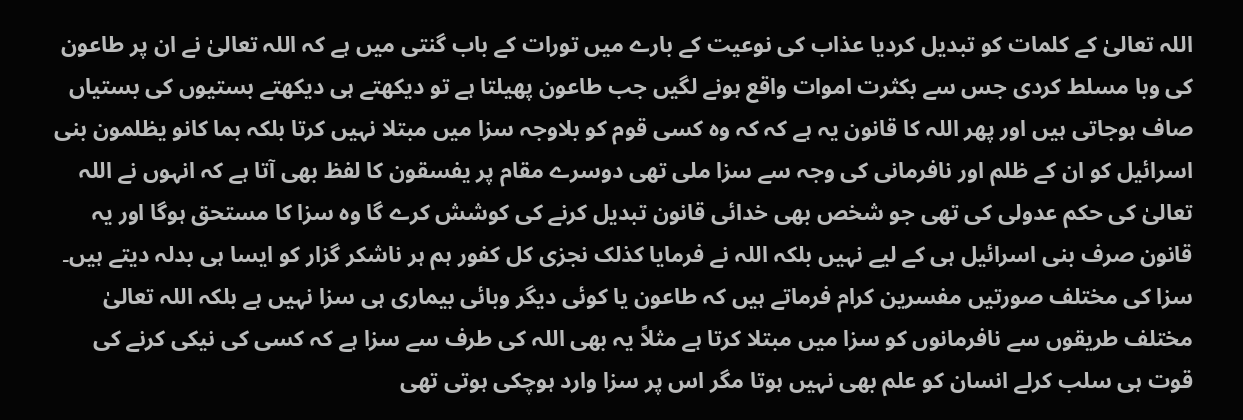اللہ تعالیٰ کے کلمات کو تبدیل کردیا عذاب کی نوعیت کے بارے میں تورات کے باب گنتی میں ہے کہ اللہ تعالیٰ نے ان پر طاعون کی وبا مسلط کردی جس سے بکثرت اموات واقع ہونے لگیں جب طاعون پھیلتا ہے تو دیکھتے ہی دیکھتے بستیوں کی بستیاں صاف ہوجاتی ہیں اور پھر اللہ کا قانون یہ ہے کہ کہ وہ کسی قوم کو بلاوجہ سزا میں مبتلا نہیں کرتا بلکہ بما کانو یظلمون بنی اسرائیل کو ان کے ظلم اور نافرمانی کی وجہ سے سزا ملی تھی دوسرے مقام پر یفسقون کا لفظ بھی آتا ہے کہ انہوں نے اللہ تعالیٰ کی حکم عدولی کی تھی جو شخص بھی خدائی قانون تبدیل کرنے کی کوشش کرے گا وہ سزا کا مستحق ہوگا اور یہ قانون صرف بنی اسرائیل ہی کے لیے نہیں بلکہ اللہ نے فرمایا کذلک نجزی کل کفور ہم ہر ناشکر گزار کو ایسا ہی بدلہ دیتے ہیں۔ سزا کی مختلف صورتیں مفسرین کرام فرماتے ہیں کہ طاعون یا کوئی دیگر وبائی بیماری ہی سزا نہیں ہے بلکہ اللہ تعالیٰ مختلف طریقوں سے نافرمانوں کو سزا میں مبتلا کرتا ہے مثلاً یہ بھی اللہ کی طرف سے سزا ہے کہ کسی کی نیکی کرنے کی قوت ہی سلب کرلے انسان کو علم بھی نہیں ہوتا مگر اس پر سزا وارد ہوچکی ہوتی تھی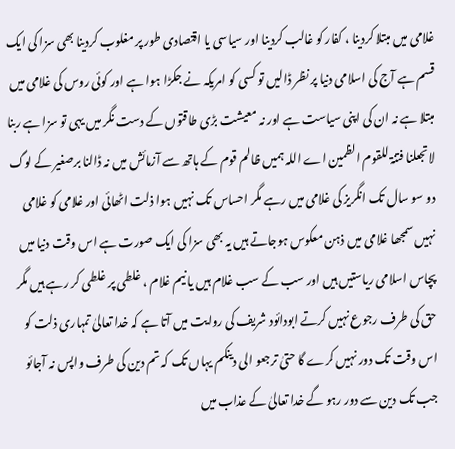غلامی میں مبتلا کردینا ، کفار کو غالب کردینا اور سیاسی یا اقتصادی طور پر مغلوب کردینا بھی سزا کی ایک قسم ہے آج کی اسلامی دنیا پر نظر ڈالیں تو کسی کو امریکہ نے جکڑا ہوا ہے اور کوئی روس کی غلامی میں مبتلا ہے نہ ان کی اپنی سیاست ہے اور نہ معیشت بڑی طاقتوں کے دست نگر میں یہی تو سزا ہے ربنا لاتجعلنا فتنۃ للقوم الظمین اے اللہ ہمیں ظالم قوم کے ہاتھ سے آزمائش میں نہ ڈالنا برصغیر کے لوگ دو سو سال تک انگریز کی غلامی میں رہے مگر احساس تک نہیں ہوا ذلت اٹھائی اور غلامی کو غلامی نہیں سمجھا غلامی میں ذہن معکوس ہوجاتے ہیں یہ بھی سزا کی ایک صورت ہے اس وقت دنیا میں پچاس اسلامی ریاستیں ہیں اور سب کے سب غلام ہیں یا نیم غلام ، غلطی پر غلطی کر رہے ہیں مگر حق کی طرف رجوع نہیں کرتے ابودائود شریف کی روایت میں آتا ہے کہ خدا تعالیٰ تمہاری ذلت کو اس وقت تک دور نہیں کرے گا حتیٰ ترجعو الی دینکم یہاں تک کہ تم دین کی طرف واپس نہ آجائو جب تک دین سے دور رہو گے خدا تعالیٰ کے عذاب میں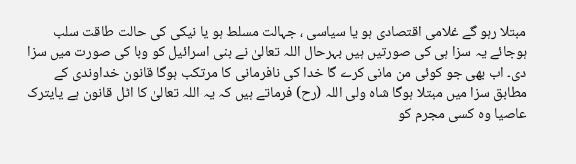مبتلا رہو گے غلامی اقتصادی ہو یا سیاسی ، جہالت مسلط ہو یا نیکی کی حالت طاقت سلب ہوجائے یہ سزا ہی کی صورتیں ہیں بہرحال اللہ تعالیٰ نے بنی اسرائیل کو وبا کی صورت میں سزا دی۔ اب بھی جو کوئی من مانی کرے گا خدا کی نافرمانی کا مرتکب ہوگا قانون خداوندی کے مطابق سزا میں مبتلا ہوگا شاہ ولی اللہ (رح) فرماتے ہیں کہ یہ اللہ تعالیٰ کا اٹل قانون ہے یایترک عاصیا وہ کسی مجرم کو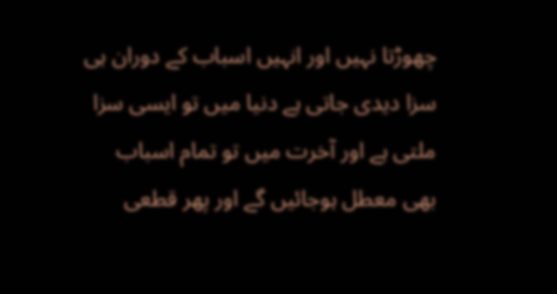چھوڑتا نہیں اور انہیں اسباب کے دوران ہی سزا دیدی جاتی ہے دنیا میں تو ایسی سزا ملتی ہے اور آخرت میں تو تمام اسباب بھی معطل ہوجائیں گے اور پھر قطعی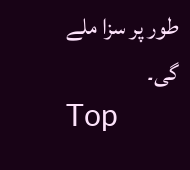طور پر سزا ملے گی۔
Top